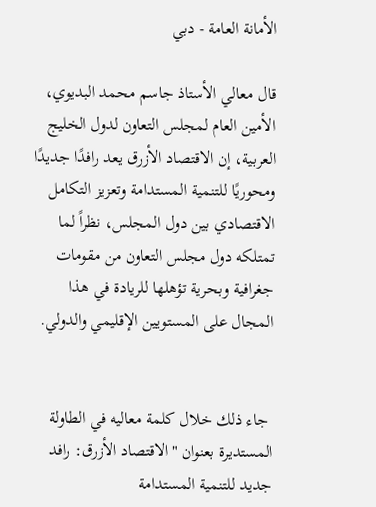الأمانة العامة - دبي

قال معالي الأستاذ جاسم محمد البديوي، الأمين العام لمجلس التعاون لدول الخليج العربية، إن الاقتصاد الأزرق يعد رافدًا جديدًا ومحوريًا للتنمية المستدامة وتعزيز التكامل الاقتصادي بين دول المجلس، نظراً لما تمتلكه دول مجلس التعاون من مقومات جغرافية وبحرية تؤهلها للريادة في هذا المجال على المستويين الإقليمي والدولي.


 جاء ذلك خلال كلمة معاليه في الطاولة المستديرة بعنوان "الاقتصاد الأزرق: رافد جديد للتنمية المستدامة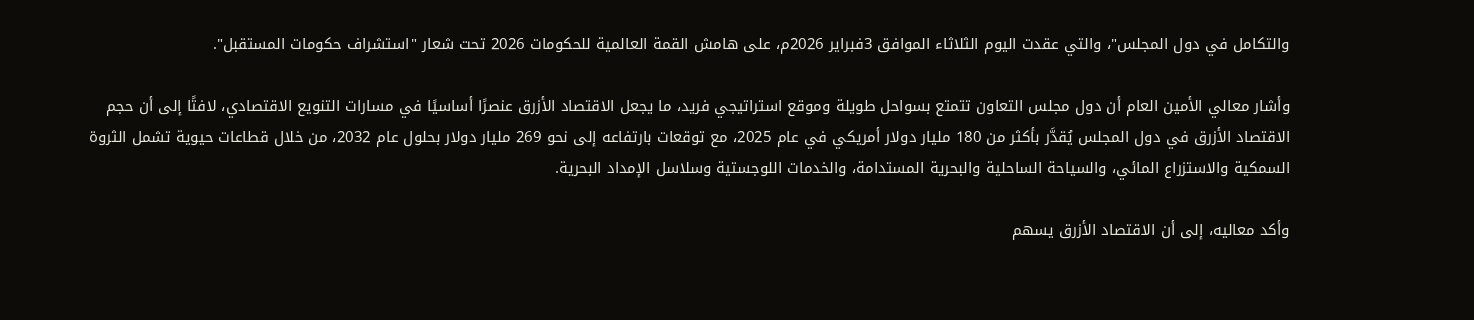والتكامل في دول المجلس"، والتي عقدت اليوم الثلاثاء الموافق 3فبراير 2026م، على هامش القمة العالمية للحكومات 2026 تحت شعار "استشراف حكومات المستقبل".

وأشار معالي الأمين العام أن دول مجلس التعاون تتمتع بسواحل طويلة وموقع استراتيجي فريد، ما يجعل الاقتصاد الأزرق عنصرًا أساسيًا في مسارات التنويع الاقتصادي، لافتًا إلى أن حجم الاقتصاد الأزرق في دول المجلس يُقدَّر بأكثر من 180 مليار دولار أمريكي في عام 2025، مع توقعات بارتفاعه إلى نحو 269 مليار دولار بحلول عام 2032، من خلال قطاعات حيوية تشمل الثروة السمكية والاستزراع المائي، والسياحة الساحلية والبحرية المستدامة، والخدمات اللوجستية وسلاسل الإمداد البحرية.

وأكد معاليه، إلى أن الاقتصاد الأزرق يسهم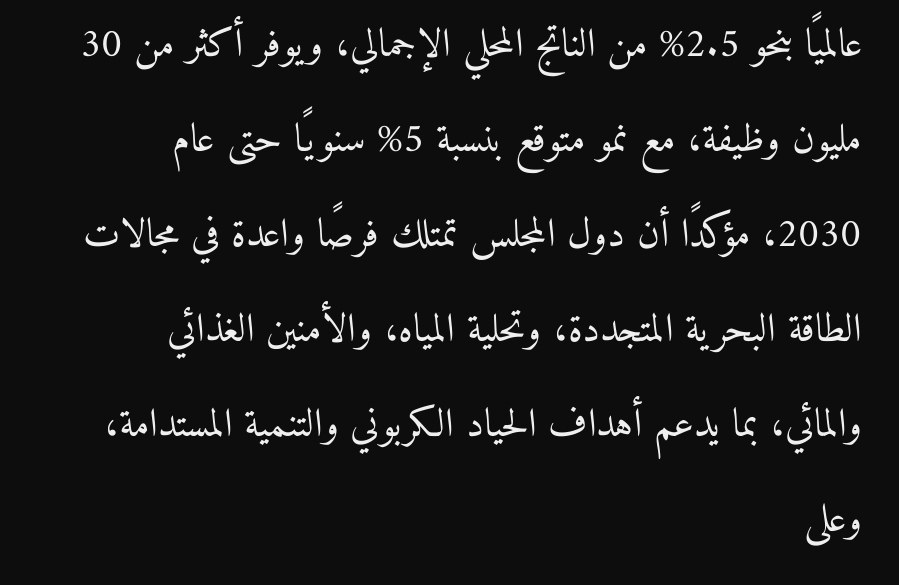عالميًا بنحو 2.5% من الناتج المحلي الإجمالي، ويوفر أكثر من 30 مليون وظيفة، مع نمو متوقع بنسبة 5% سنويًا حتى عام 2030، مؤكدًا أن دول المجلس تمتلك فرصًا واعدة في مجالات الطاقة البحرية المتجددة، وتحلية المياه، والأمنين الغذائي والمائي، بما يدعم أهداف الحياد الكربوني والتنمية المستدامة، وعلى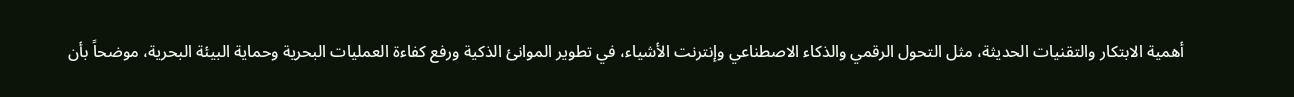أهمية الابتكار والتقنيات الحديثة، مثل التحول الرقمي والذكاء الاصطناعي وإنترنت الأشياء، في تطوير الموانئ الذكية ورفع كفاءة العمليات البحرية وحماية البيئة البحرية، موضحاً بأن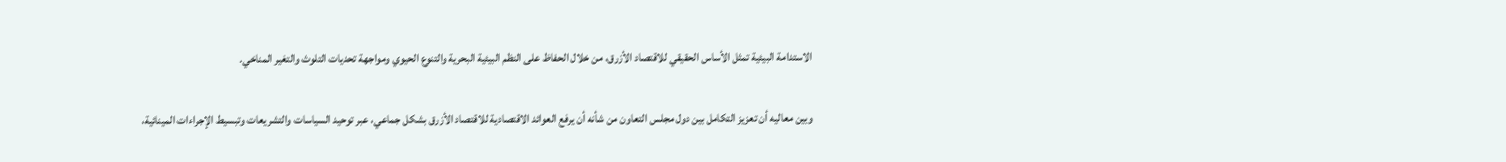الاستدامة البيئية تمثل الأساس الحقيقي للاقتصاد الأزرق، من خلال الحفاظ على النظم البيئية البحرية والتنوع الحيوي ومواجهة تحديات التلوث والتغير المناخي.

وبين معاليه أن تعزيز التكامل بين دول مجلس التعاون من شأنه أن يرفع العوائد الاقتصادية للاقتصاد الأزرق بشكل جماعي، عبر توحيد السياسات والتشريعات وتبسيط الإجراءات المينائية،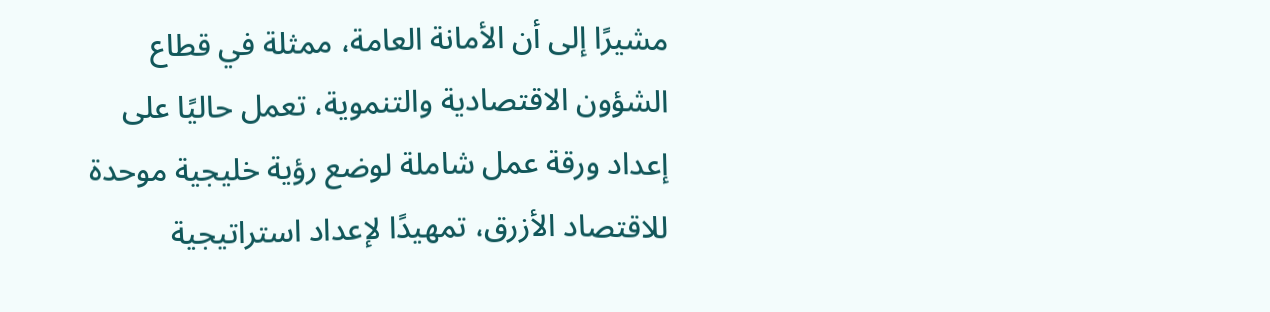مشيرًا إلى أن الأمانة العامة، ممثلة في قطاع الشؤون الاقتصادية والتنموية، تعمل حاليًا على إعداد ورقة عمل شاملة لوضع رؤية خليجية موحدة للاقتصاد الأزرق، تمهيدًا لإعداد استراتيجية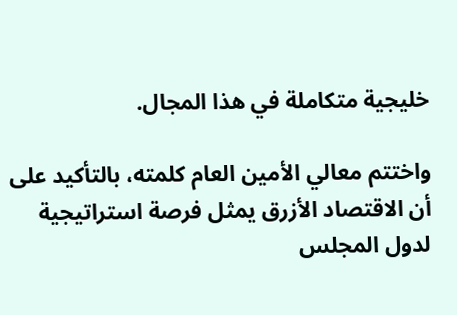خليجية متكاملة في هذا المجال.

واختتم معالي الأمين العام كلمته، بالتأكيد على أن الاقتصاد الأزرق يمثل فرصة استراتيجية لدول المجلس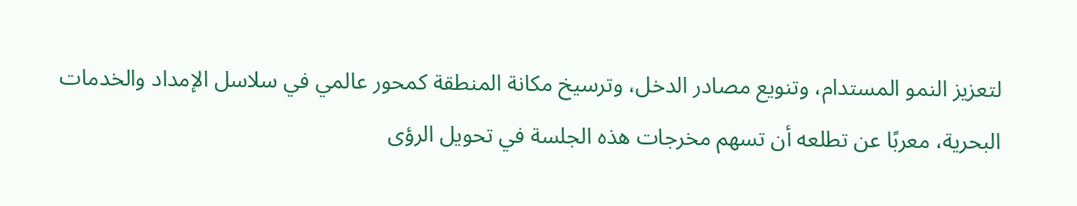لتعزيز النمو المستدام، وتنويع مصادر الدخل، وترسيخ مكانة المنطقة كمحور عالمي في سلاسل الإمداد والخدمات البحرية، معربًا عن تطلعه أن تسهم مخرجات هذه الجلسة في تحويل الرؤى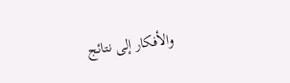والأفكار إلى نتائج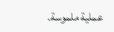عملية ملموسة.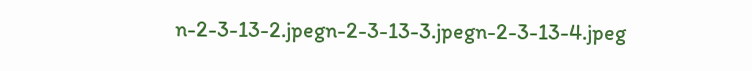n-2-3-13-2.jpegn-2-3-13-3.jpegn-2-3-13-4.jpeg